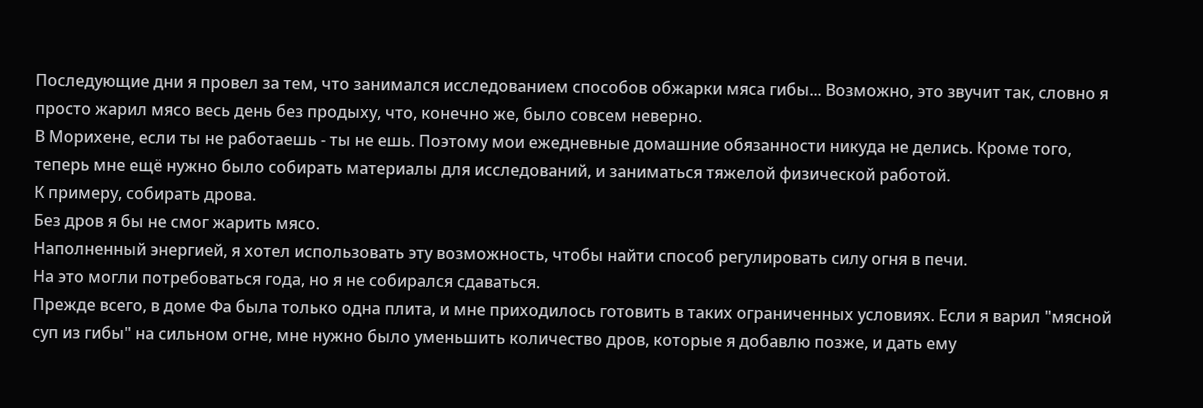Последующие дни я провел за тем, что занимался исследованием способов обжарки мяса гибы... Возможно, это звучит так, словно я просто жарил мясо весь день без продыху, что, конечно же, было совсем неверно.
В Морихене, если ты не работаешь - ты не ешь. Поэтому мои ежедневные домашние обязанности никуда не делись. Кроме того, теперь мне ещё нужно было собирать материалы для исследований, и заниматься тяжелой физической работой.
К примеру, собирать дрова.
Без дров я бы не смог жарить мясо.
Наполненный энергией, я хотел использовать эту возможность, чтобы найти способ регулировать силу огня в печи.
На это могли потребоваться года, но я не собирался сдаваться.
Прежде всего, в доме Фа была только одна плита, и мне приходилось готовить в таких ограниченных условиях. Если я варил "мясной суп из гибы" на сильном огне, мне нужно было уменьшить количество дров, которые я добавлю позже, и дать ему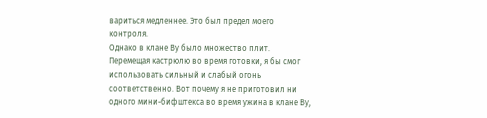вариться медленнее. Это был предел моего контроля.
Однако в клане Ву было множество плит. Перемещая кастрюлю во время готовки, я бы смог использовать сильный и слабый огонь соответственно. Вот почему я не приготовил ни одного мини-бифштекса во время ужина в клане Ву,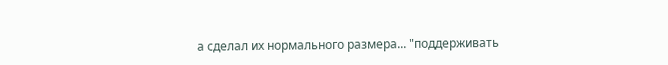а сделал их нормального размера... "поддерживать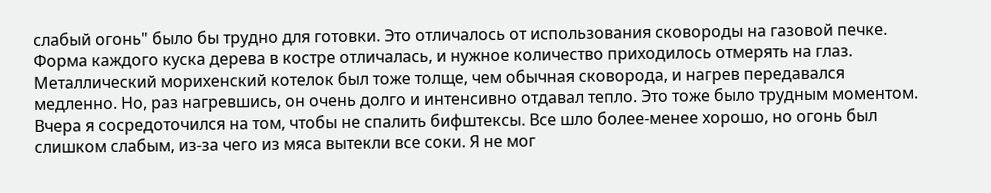слабый огонь" было бы трудно для готовки. Это отличалось от использования сковороды на газовой печке. Форма каждого куска дерева в костре отличалась, и нужное количество приходилось отмерять на глаз. Металлический морихенский котелок был тоже толще, чем обычная сковорода, и нагрев передавался медленно. Но, раз нагревшись, он очень долго и интенсивно отдавал тепло. Это тоже было трудным моментом. Вчера я сосредоточился на том, чтобы не спалить бифштексы. Все шло более-менее хорошо, но огонь был слишком слабым, из-за чего из мяса вытекли все соки. Я не мог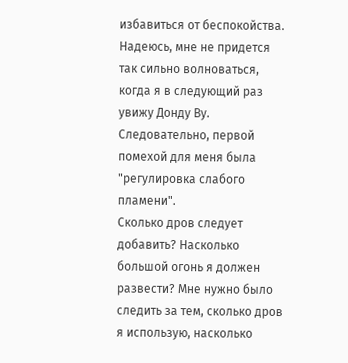избавиться от беспокойства. Надеюсь, мне не придется так сильно волноваться, когда я в следующий раз увижу Донду Ву.
Следовательно, первой помехой для меня была "регулировка слабого пламени".
Сколько дров следует добавить? Насколько большой огонь я должен развести? Мне нужно было следить за тем, сколько дров я использую, насколько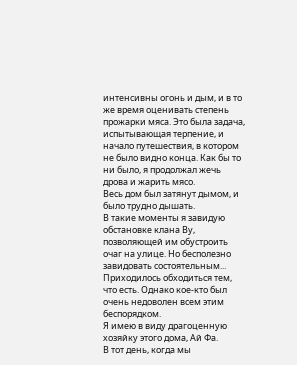интенсивны огонь и дым, и в то же время оценивать степень прожарки мяса. Это была задача, испытывающая терпение, и начало путешествия, в котором не было видно конца. Как бы то ни было, я продолжал жечь дрова и жарить мясо.
Весь дом был затянут дымом, и было трудно дышать.
В такие моменты я завидую обстановке клана Ву, позволяющей им обустроить очаг на улице. Но бесполезно завидовать состоятельным... Приходилось обходиться тем, что есть. Однако кое-кто был очень недоволен всем этим беспорядком.
Я имею в виду драгоценную хозяйку этого дома, Ай Фа.
В тот день, когда мы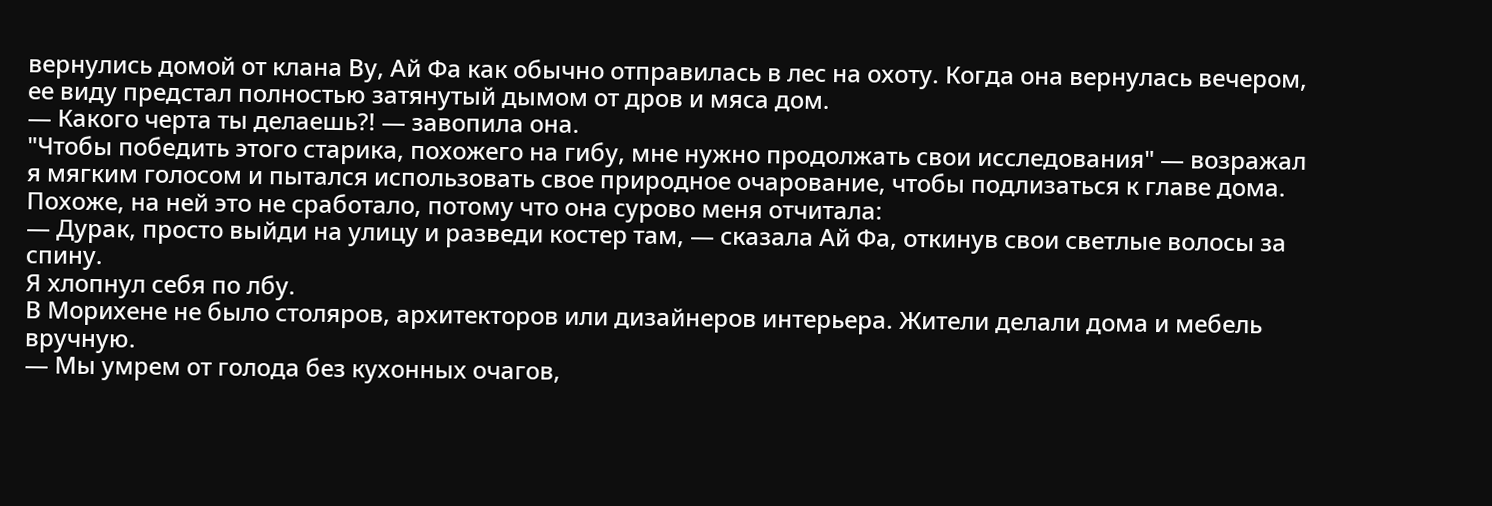вернулись домой от клана Ву, Ай Фа как обычно отправилась в лес на охоту. Когда она вернулась вечером, ее виду предстал полностью затянутый дымом от дров и мяса дом.
— Какого черта ты делаешь?! — завопила она.
"Чтобы победить этого старика, похожего на гибу, мне нужно продолжать свои исследования" — возражал я мягким голосом и пытался использовать свое природное очарование, чтобы подлизаться к главе дома.
Похоже, на ней это не сработало, потому что она сурово меня отчитала:
— Дурак, просто выйди на улицу и разведи костер там, — сказала Ай Фа, откинув свои светлые волосы за спину.
Я хлопнул себя по лбу.
В Морихене не было столяров, архитекторов или дизайнеров интерьера. Жители делали дома и мебель вручную.
— Мы умрем от голода без кухонных очагов,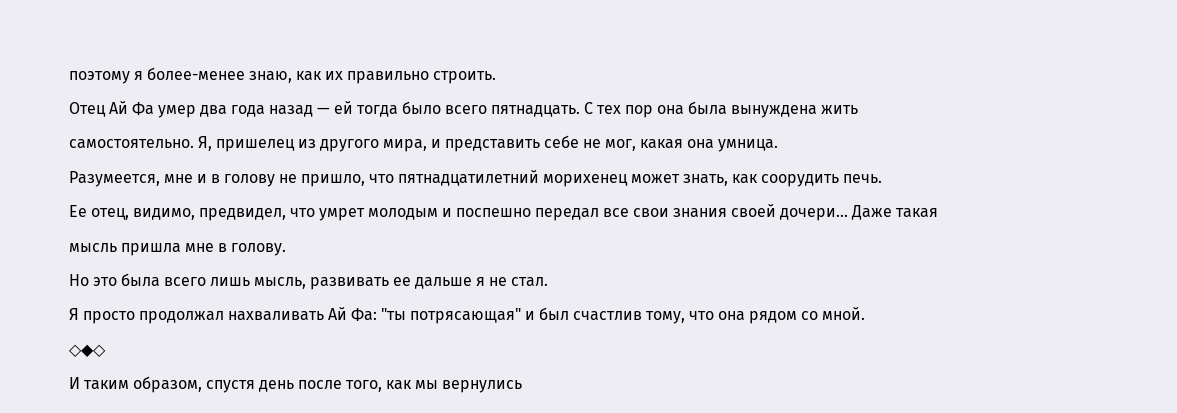поэтому я более-менее знаю, как их правильно строить.
Отец Ай Фа умер два года назад — ей тогда было всего пятнадцать. С тех пор она была вынуждена жить самостоятельно. Я, пришелец из другого мира, и представить себе не мог, какая она умница.
Разумеется, мне и в голову не пришло, что пятнадцатилетний морихенец может знать, как соорудить печь.
Ее отец, видимо, предвидел, что умрет молодым и поспешно передал все свои знания своей дочери... Даже такая мысль пришла мне в голову.
Но это была всего лишь мысль, развивать ее дальше я не стал.
Я просто продолжал нахваливать Ай Фа: "ты потрясающая" и был счастлив тому, что она рядом со мной.
◇◆◇
И таким образом, спустя день после того, как мы вернулись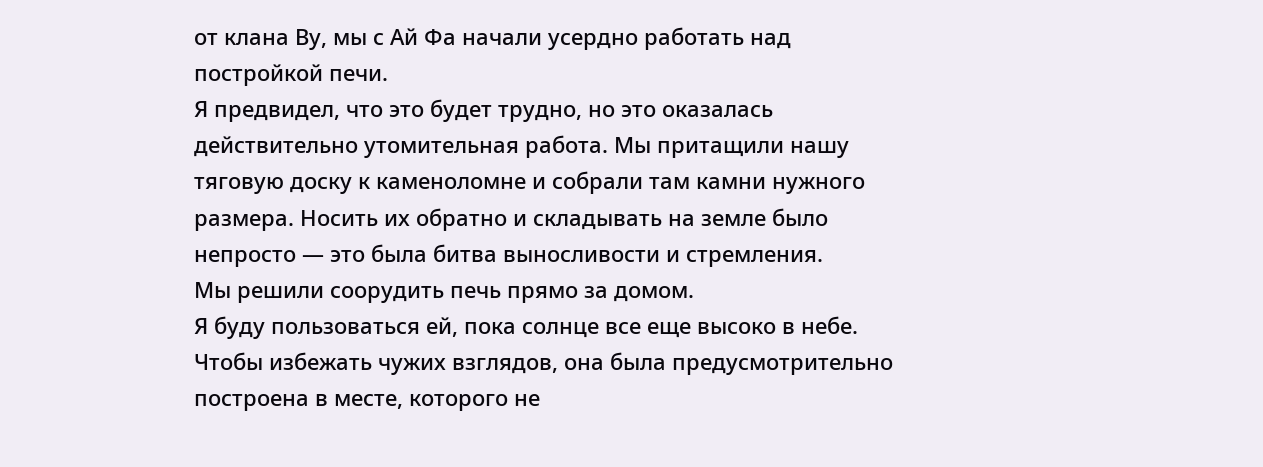от клана Ву, мы с Ай Фа начали усердно работать над постройкой печи.
Я предвидел, что это будет трудно, но это оказалась действительно утомительная работа. Мы притащили нашу тяговую доску к каменоломне и собрали там камни нужного размера. Носить их обратно и складывать на земле было непросто — это была битва выносливости и стремления.
Мы решили соорудить печь прямо за домом.
Я буду пользоваться ей, пока солнце все еще высоко в небе. Чтобы избежать чужих взглядов, она была предусмотрительно построена в месте, которого не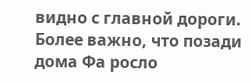видно с главной дороги. Более важно, что позади дома Фа росло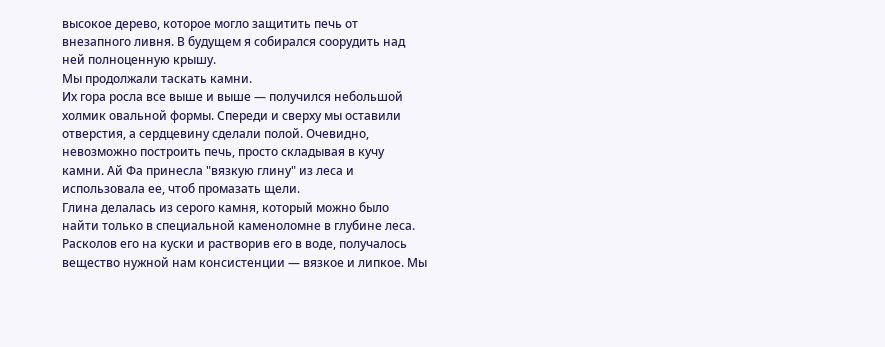высокое дерево, которое могло защитить печь от внезапного ливня. В будущем я собирался соорудить над ней полноценную крышу.
Мы продолжали таскать камни.
Их гора росла все выше и выше — получился небольшой холмик овальной формы. Спереди и сверху мы оставили отверстия, а сердцевину сделали полой. Очевидно, невозможно построить печь, просто складывая в кучу камни. Ай Фа принесла "вязкую глину" из леса и использовала ее, чтоб промазать щели.
Глина делалась из серого камня, который можно было найти только в специальной каменоломне в глубине леса. Расколов его на куски и растворив его в воде, получалось вещество нужной нам консистенции — вязкое и липкое. Мы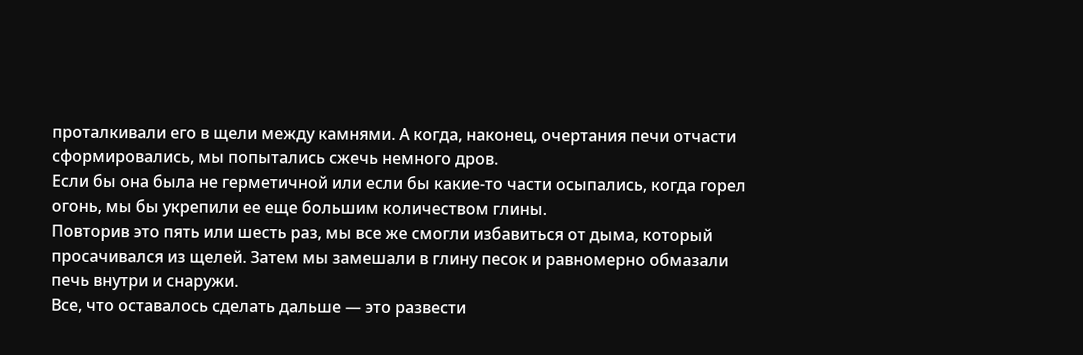проталкивали его в щели между камнями. А когда, наконец, очертания печи отчасти сформировались, мы попытались сжечь немного дров.
Если бы она была не герметичной или если бы какие-то части осыпались, когда горел огонь, мы бы укрепили ее еще большим количеством глины.
Повторив это пять или шесть раз, мы все же смогли избавиться от дыма, который просачивался из щелей. Затем мы замешали в глину песок и равномерно обмазали печь внутри и снаружи.
Все, что оставалось сделать дальше — это развести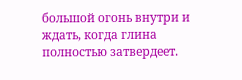большой огонь внутри и ждать, когда глина полностью затвердеет.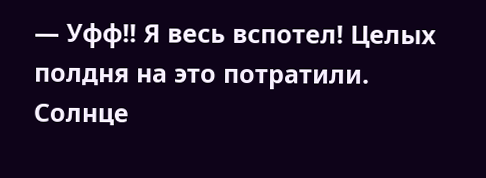— Уфф!! Я весь вспотел! Целых полдня на это потратили.
Солнце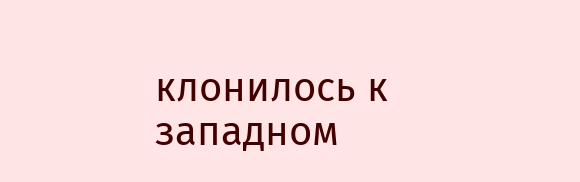клонилось к западном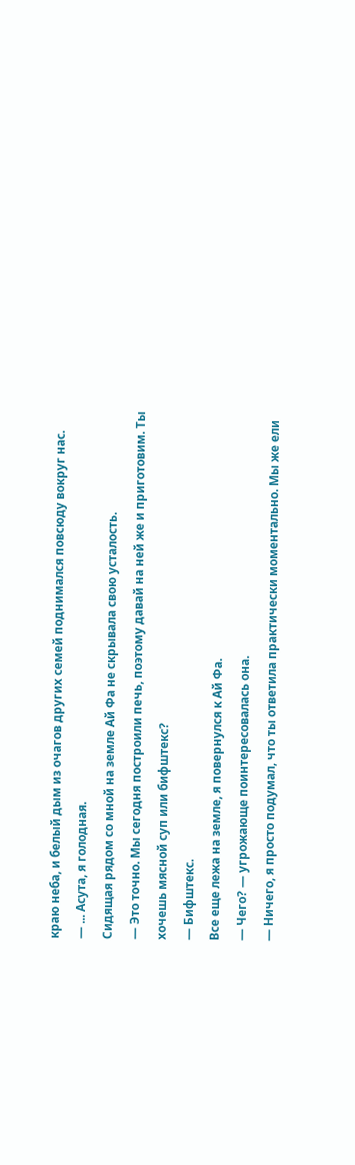краю неба, и белый дым из очагов других семей поднимался повсюду вокруг нас.
— ... Асута, я голодная.
Сидящая рядом со мной на земле Ай Фа не скрывала свою усталость.
— Это точно. Мы сегодня построили печь, поэтому давай на ней же и приготовим. Ты хочешь мясной суп или бифштекс?
— Бифштекс.
Все еще лежа на земле, я повернулся к Ай Фа.
— Чего? — угрожающе поинтересовалась она.
— Ничего, я просто подумал, что ты ответила практически моментально. Мы же ели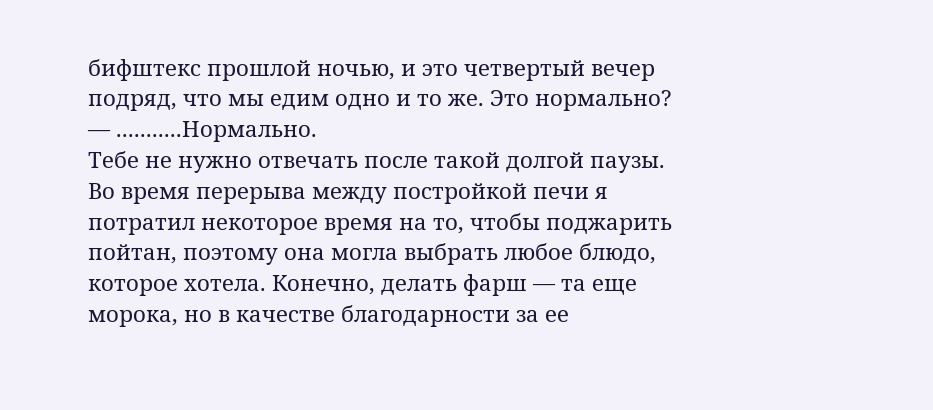бифштекс прошлой ночью, и это четвертый вечер подряд, что мы едим одно и то же. Это нормально?
— ...........Нормально.
Тебе не нужно отвечать после такой долгой паузы. Во время перерыва между постройкой печи я потратил некоторое время на то, чтобы поджарить пойтан, поэтому она могла выбрать любое блюдо, которое хотела. Конечно, делать фарш — та еще морока, но в качестве благодарности за ее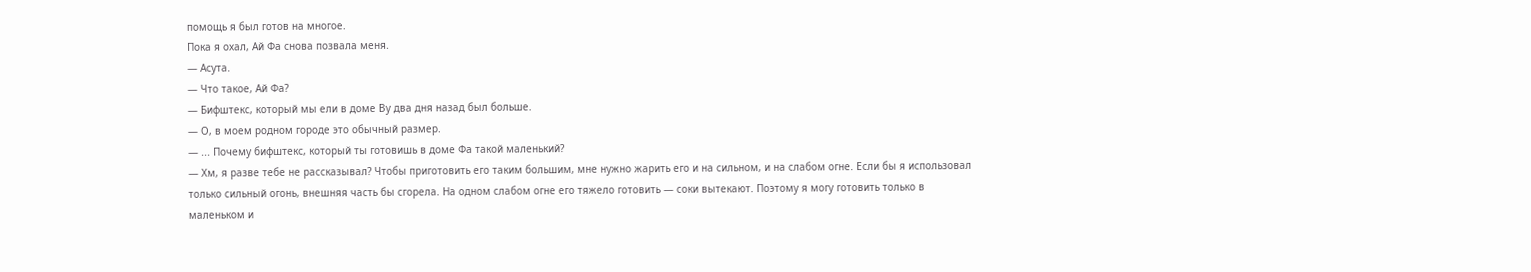помощь я был готов на многое.
Пока я охал, Ай Фа снова позвала меня.
— Асута.
— Что такое, Ай Фа?
— Бифштекс, который мы ели в доме Ву два дня назад был больше.
— О, в моем родном городе это обычный размер.
— ... Почему бифштекс, который ты готовишь в доме Фа такой маленький?
— Хм, я разве тебе не рассказывал? Чтобы приготовить его таким большим, мне нужно жарить его и на сильном, и на слабом огне. Если бы я использовал только сильный огонь, внешняя часть бы сгорела. На одном слабом огне его тяжело готовить — соки вытекают. Поэтому я могу готовить только в маленьком и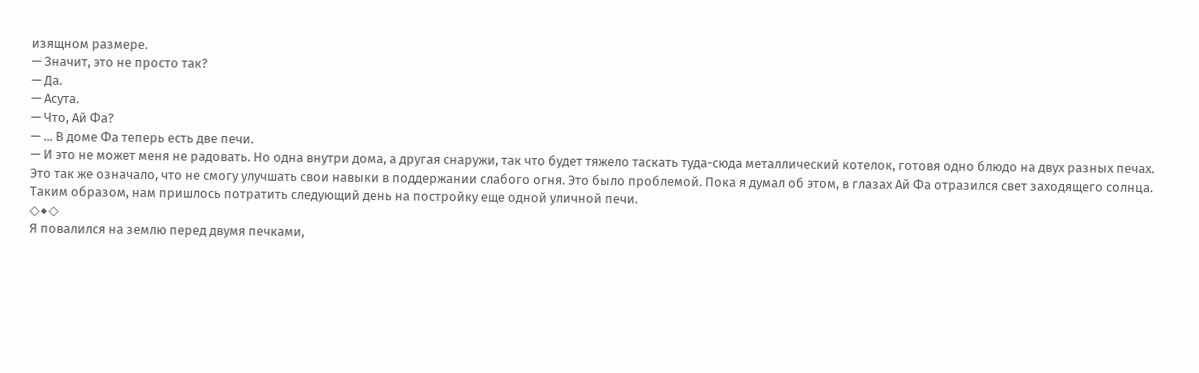изящном размере.
— Значит, это не просто так?
— Да.
— Асута.
— Что, Ай Фа?
— ... В доме Фа теперь есть две печи.
— И это не может меня не радовать. Но одна внутри дома, а другая снаружи, так что будет тяжело таскать туда-сюда металлический котелок, готовя одно блюдо на двух разных печах.
Это так же означало, что не смогу улучшать свои навыки в поддержании слабого огня. Это было проблемой. Пока я думал об этом, в глазах Ай Фа отразился свет заходящего солнца.
Таким образом, нам пришлось потратить следующий день на постройку еще одной уличной печи.
◇◆◇
Я повалился на землю перед двумя печками,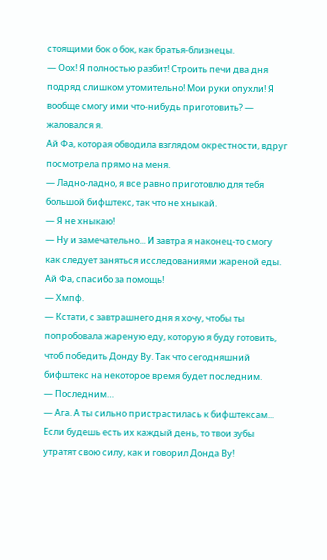стоящими бок о бок, как братья-близнецы.
— Оох! Я полностью разбит! Строить печи два дня подряд слишком утомительно! Мои руки опухли! Я вообще смогу ими что-нибудь приготовить? — жаловался я.
Ай Фа, которая обводила взглядом окрестности, вдруг посмотрела прямо на меня.
— Ладно-ладно, я все равно приготовлю для тебя большой бифштекс, так что не хныкай.
— Я не хныкаю!
— Ну и замечательно... И завтра я наконец-то смогу как следует заняться исследованиями жареной еды. Ай Фа, спасибо за помощь!
— Хмпф.
— Кстати, с завтрашнего дня я хочу, чтобы ты попробовала жареную еду, которую я буду готовить, чтоб победить Донду Ву. Так что сегодняшний бифштекс на некоторое время будет последним.
— Последним…
— Ага. А ты сильно пристрастилась к бифштексам... Если будешь есть их каждый день, то твои зубы утратят свою силу, как и говорил Донда Ву!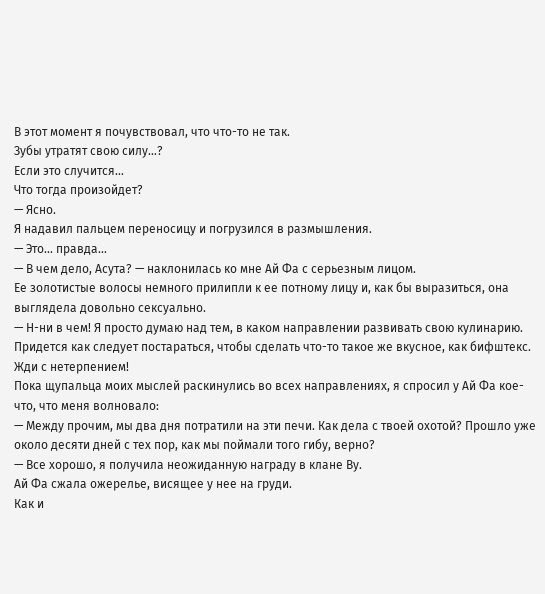В этот момент я почувствовал, что что-то не так.
Зубы утратят свою силу…?
Если это случится…
Что тогда произойдет?
— Ясно.
Я надавил пальцем переносицу и погрузился в размышления.
— Это... правда...
— В чем дело, Асута? — наклонилась ко мне Ай Фа с серьезным лицом.
Ее золотистые волосы немного прилипли к ее потному лицу и, как бы выразиться, она выглядела довольно сексуально.
— Н-ни в чем! Я просто думаю над тем, в каком направлении развивать свою кулинарию. Придется как следует постараться, чтобы сделать что-то такое же вкусное, как бифштекс. Жди с нетерпением!
Пока щупальца моих мыслей раскинулись во всех направлениях, я спросил у Ай Фа кое-что, что меня волновало:
— Между прочим, мы два дня потратили на эти печи. Как дела с твоей охотой? Прошло уже около десяти дней с тех пор, как мы поймали того гибу, верно?
— Все хорошо, я получила неожиданную награду в клане Ву.
Ай Фа сжала ожерелье, висящее у нее на груди.
Как и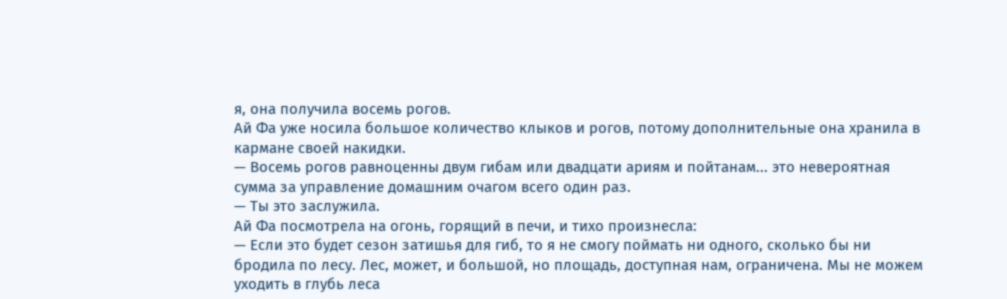я, она получила восемь рогов.
Ай Фа уже носила большое количество клыков и рогов, потому дополнительные она хранила в кармане своей накидки.
— Восемь рогов равноценны двум гибам или двадцати ариям и пойтанам... это невероятная сумма за управление домашним очагом всего один раз.
— Ты это заслужила.
Ай Фа посмотрела на огонь, горящий в печи, и тихо произнесла:
— Если это будет сезон затишья для гиб, то я не смогу поймать ни одного, сколько бы ни бродила по лесу. Лес, может, и большой, но площадь, доступная нам, ограничена. Мы не можем уходить в глубь леса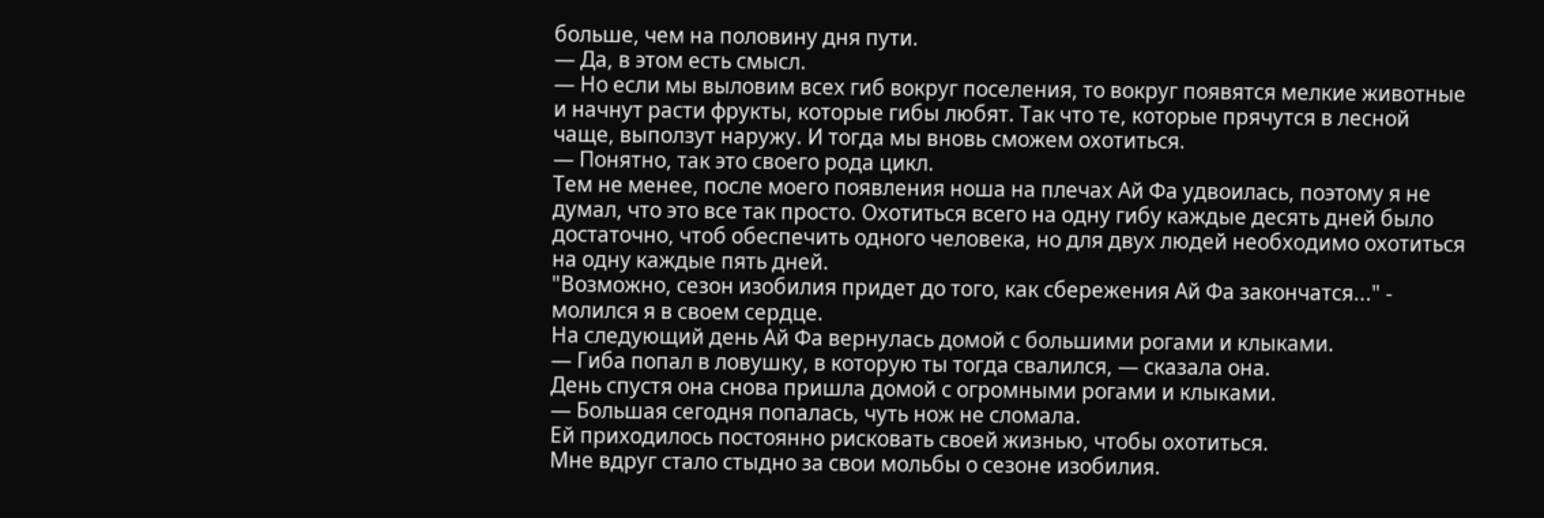больше, чем на половину дня пути.
— Да, в этом есть смысл.
— Но если мы выловим всех гиб вокруг поселения, то вокруг появятся мелкие животные и начнут расти фрукты, которые гибы любят. Так что те, которые прячутся в лесной чаще, выползут наружу. И тогда мы вновь сможем охотиться.
— Понятно, так это своего рода цикл.
Тем не менее, после моего появления ноша на плечах Ай Фа удвоилась, поэтому я не думал, что это все так просто. Охотиться всего на одну гибу каждые десять дней было достаточно, чтоб обеспечить одного человека, но для двух людей необходимо охотиться на одну каждые пять дней.
"Возможно, сезон изобилия придет до того, как сбережения Ай Фа закончатся..." - молился я в своем сердце.
На следующий день Ай Фа вернулась домой с большими рогами и клыками.
— Гиба попал в ловушку, в которую ты тогда свалился, — сказала она.
День спустя она снова пришла домой с огромными рогами и клыками.
— Большая сегодня попалась, чуть нож не сломала.
Ей приходилось постоянно рисковать своей жизнью, чтобы охотиться.
Мне вдруг стало стыдно за свои мольбы о сезоне изобилия.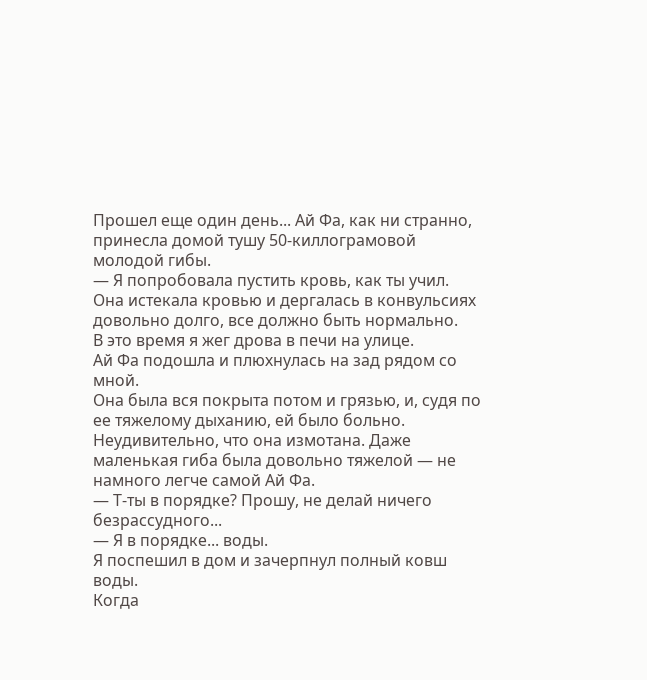Прошел еще один день... Ай Фа, как ни странно, принесла домой тушу 50-киллограмовой молодой гибы.
— Я попробовала пустить кровь, как ты учил. Она истекала кровью и дергалась в конвульсиях довольно долго, все должно быть нормально.
В это время я жег дрова в печи на улице.
Ай Фа подошла и плюхнулась на зад рядом со мной.
Она была вся покрыта потом и грязью, и, судя по ее тяжелому дыханию, ей было больно.
Неудивительно, что она измотана. Даже маленькая гиба была довольно тяжелой — не намного легче самой Ай Фа.
— Т-ты в порядке? Прошу, не делай ничего безрассудного...
— Я в порядке... воды.
Я поспешил в дом и зачерпнул полный ковш воды.
Когда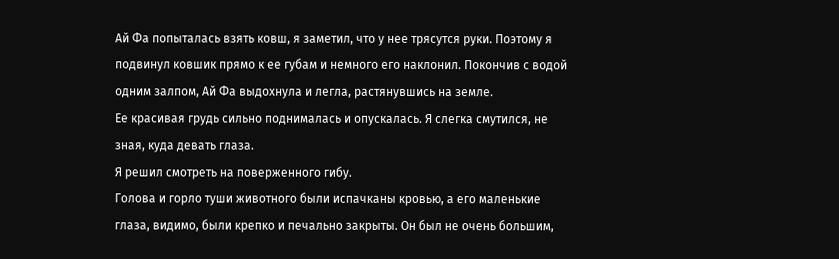Ай Фа попыталась взять ковш, я заметил, что у нее трясутся руки. Поэтому я подвинул ковшик прямо к ее губам и немного его наклонил. Покончив с водой одним залпом, Ай Фа выдохнула и легла, растянувшись на земле.
Ее красивая грудь сильно поднималась и опускалась. Я слегка смутился, не зная, куда девать глаза.
Я решил смотреть на поверженного гибу.
Голова и горло туши животного были испачканы кровью, а его маленькие глаза, видимо, были крепко и печально закрыты. Он был не очень большим,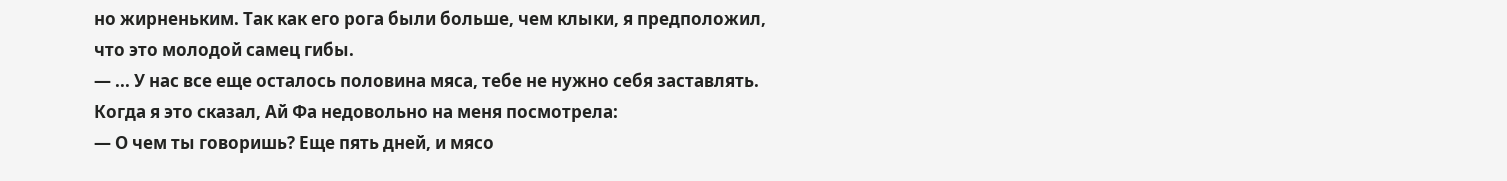но жирненьким. Так как его рога были больше, чем клыки, я предположил, что это молодой самец гибы.
— ... У нас все еще осталось половина мяса, тебе не нужно себя заставлять.
Когда я это сказал, Ай Фа недовольно на меня посмотрела:
— О чем ты говоришь? Еще пять дней, и мясо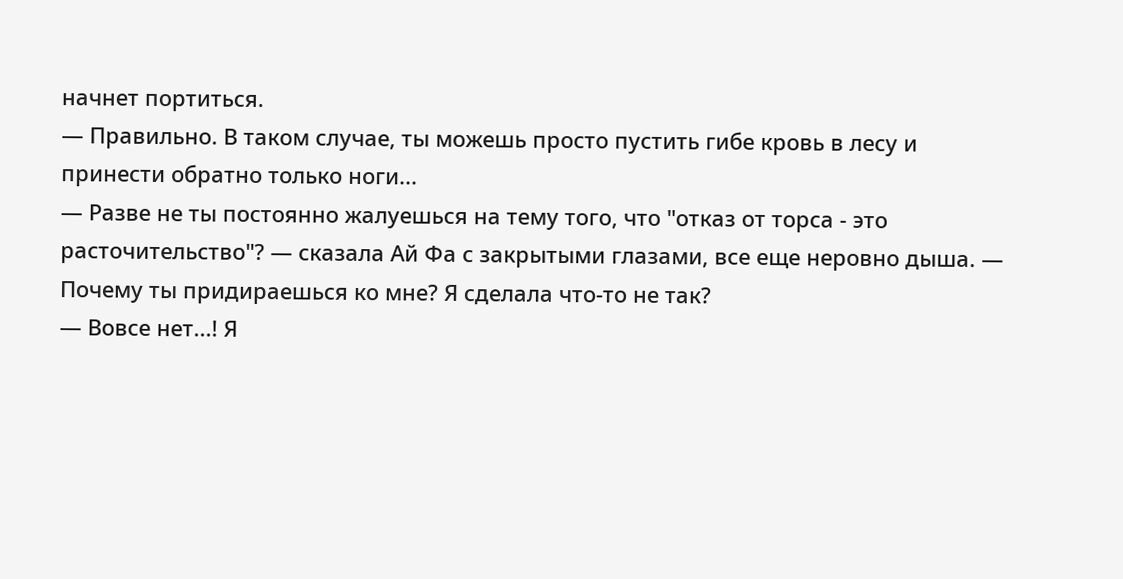начнет портиться.
— Правильно. В таком случае, ты можешь просто пустить гибе кровь в лесу и принести обратно только ноги...
— Разве не ты постоянно жалуешься на тему того, что "отказ от торса - это расточительство"? — сказала Ай Фа с закрытыми глазами, все еще неровно дыша. — Почему ты придираешься ко мне? Я сделала что-то не так?
— Вовсе нет...! Я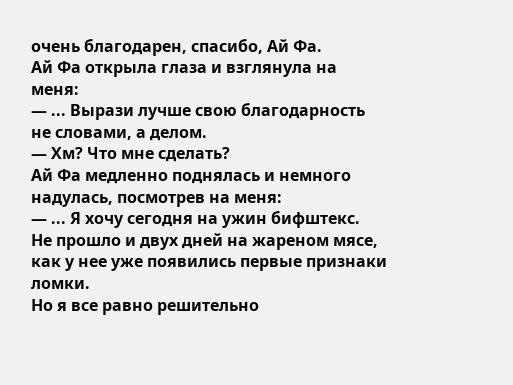очень благодарен, спасибо, Ай Фа.
Ай Фа открыла глаза и взглянула на меня:
— ... Вырази лучше свою благодарность не словами, а делом.
— Хм? Что мне сделать?
Ай Фа медленно поднялась и немного надулась, посмотрев на меня:
— ... Я хочу сегодня на ужин бифштекс.
Не прошло и двух дней на жареном мясе, как у нее уже появились первые признаки ломки.
Но я все равно решительно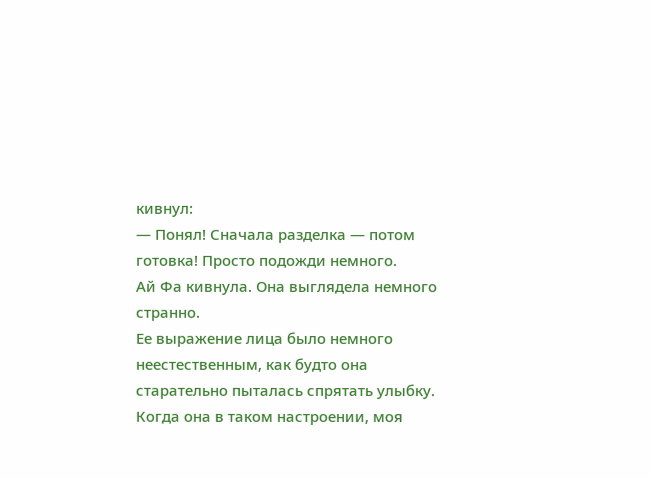кивнул:
— Понял! Сначала разделка — потом готовка! Просто подожди немного.
Ай Фа кивнула. Она выглядела немного странно.
Ее выражение лица было немного неестественным, как будто она старательно пыталась спрятать улыбку.
Когда она в таком настроении, моя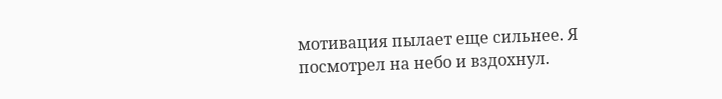мотивация пылает еще сильнее. Я посмотрел на небо и вздохнул.